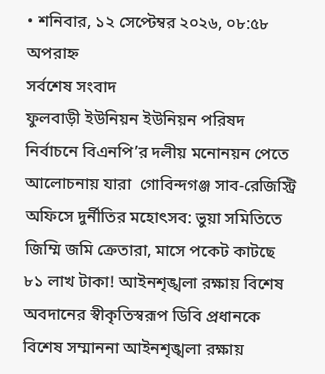• শনিবার, ১২ সেপ্টেম্বর ২০২৬, ০৮:৫৮ অপরাহ্ন
সর্বশেষ সংবাদ
ফুলবাড়ী ইউনিয়ন ইউনিয়ন পরিষদ নির্বাচনে বিএনপি’র দলীয় মনোনয়ন পেতে আলোচনায় যারা  গোবিন্দগঞ্জ সাব-রেজিস্ট্রি অফিসে দুর্নীতির মহোৎসব: ভুয়া সমিতিতে জিম্মি জমি ক্রেতারা, মাসে পকেট কাটছে ৮১ লাখ টাকা! আইনশৃঙ্খলা রক্ষায় বিশেষ অবদানের স্বীকৃতিস্বরূপ ডিবি প্রধানকে বিশেষ সম্মাননা আইনশৃঙ্খলা রক্ষায়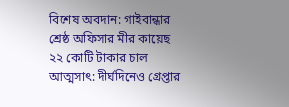বিশেষ অবদান: গাইবান্ধার শ্রেষ্ঠ অফিসার মীর কায়েছ ২২ কোটি টাকার চাল আত্মসাৎ: দীর্ঘদিনেও গ্রেপ্তার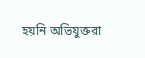হয়নি অভিযুক্তরা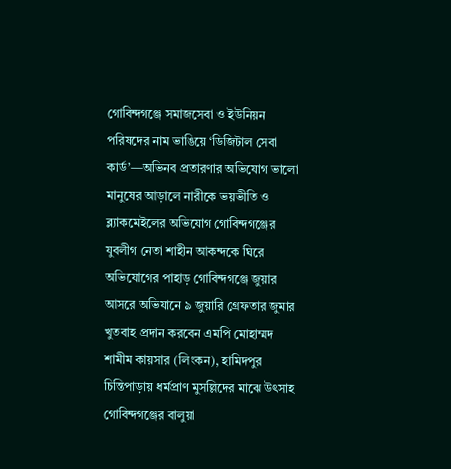গোবিন্দগঞ্জে সমাজসেবা ও ইউনিয়ন পরিষদের নাম ভাঙিয়ে ‘ডিজিটাল সেবা কার্ড’—অভিনব প্রতারণার অভিযোগ ভালো মানুষের আড়ালে নারীকে ভয়ভীতি ও ব্ল্যাকমেইলের অভিযোগ গোবিন্দগঞ্জের যুবলীগ নেতা শাহীন আকন্দকে ঘিরে অভিযোগের পাহাড় গোবিন্দগঞ্জে জুয়ার আসরে অভিযানে ৯ জুয়ারি গ্রেফতার জুমার খুতবাহ প্রদান করবেন এমপি মোহাম্মদ শামীম কায়সার (লিংকন), হামিদপুর চিন্তিপাড়ায় ধর্মপ্রাণ মুসল্লিদের মাঝে উৎসাহ গোবিন্দগঞ্জের বালুয়া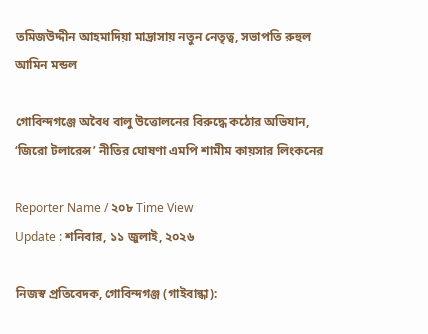তমিজউদ্দীন আহমাদিয়া মাদ্রাসায় নতুন নেতৃত্ব, সভাপতি রুহুল আমিন মন্ডল

গোবিন্দগঞ্জে অবৈধ বালু উত্তোলনের বিরুদ্ধে কঠোর অভিযান, ‘জিরো টলারেন্স’ নীতির ঘোষণা এমপি শামীম কায়সার লিংকনের

Reporter Name / ২০৮ Time View
Update : শনিবার, ১১ জুলাই, ২০২৬

নিজস্ব প্রতিবেদক, গোবিন্দগঞ্জ (গাইবান্ধা):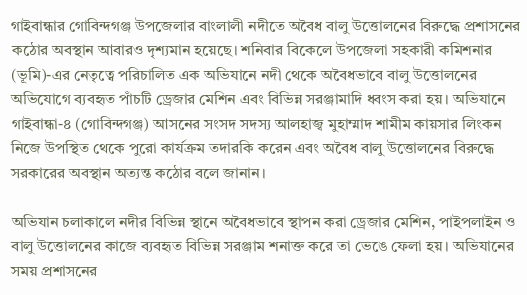গাইবান্ধার গোবিন্দগঞ্জ উপজেলার বাংলালী নদীতে অবৈধ বালু উত্তোলনের বিরুদ্ধে প্রশাসনের কঠোর অবস্থান আবারও দৃশ্যমান হয়েছে। শনিবার বিকেলে উপজেলা সহকারী কমিশনার (ভূমি)-এর নেতৃত্বে পরিচালিত এক অভিযানে নদী থেকে অবৈধভাবে বালু উত্তোলনের অভিযোগে ব্যবহৃত পাঁচটি ড্রেজার মেশিন এবং বিভিন্ন সরঞ্জামাদি ধ্বংস করা হয়। অভিযানে গাইবান্ধা-৪ (গোবিন্দগঞ্জ) আসনের সংসদ সদস্য আলহাজ্ব মুহাম্মাদ শামীম কায়সার লিংকন নিজে উপস্থিত থেকে পুরো কার্যক্রম তদারকি করেন এবং অবৈধ বালু উত্তোলনের বিরুদ্ধে সরকারের অবস্থান অত্যন্ত কঠোর বলে জানান।

অভিযান চলাকালে নদীর বিভিন্ন স্থানে অবৈধভাবে স্থাপন করা ড্রেজার মেশিন, পাইপলাইন ও বালু উত্তোলনের কাজে ব্যবহৃত বিভিন্ন সরঞ্জাম শনাক্ত করে তা ভেঙে ফেলা হয়। অভিযানের সময় প্রশাসনের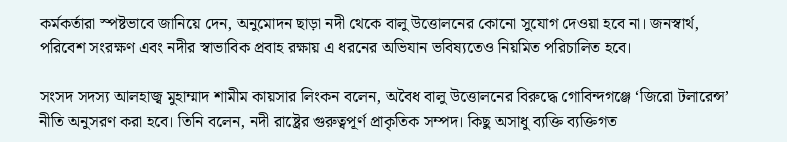কর্মকর্তারা স্পষ্টভাবে জানিয়ে দেন, অনুমোদন ছাড়া নদী থেকে বালু উত্তোলনের কোনো সুযোগ দেওয়া হবে না। জনস্বার্থ, পরিবেশ সংরক্ষণ এবং নদীর স্বাভাবিক প্রবাহ রক্ষায় এ ধরনের অভিযান ভবিষ্যতেও নিয়মিত পরিচালিত হবে।

সংসদ সদস্য আলহাজ্ব মুহাম্মাদ শামীম কায়সার লিংকন বলেন, অবৈধ বালু উত্তোলনের বিরুদ্ধে গোবিন্দগঞ্জে ‘জিরো টলারেন্স’ নীতি অনুসরণ করা হবে। তিনি বলেন, নদী রাষ্ট্রের গুরুত্বপূর্ণ প্রাকৃতিক সম্পদ। কিছু অসাধু ব্যক্তি ব্যক্তিগত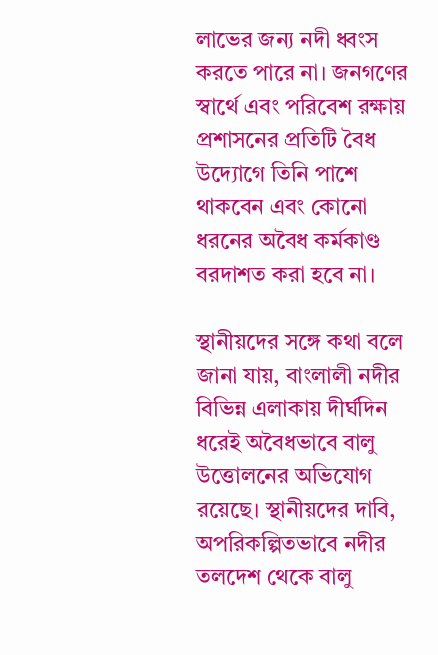লাভের জন্য নদী ধ্বংস করতে পারে না। জনগণের স্বার্থে এবং পরিবেশ রক্ষায় প্রশাসনের প্রতিটি বৈধ উদ্যোগে তিনি পাশে থাকবেন এবং কোনো ধরনের অবৈধ কর্মকাণ্ড বরদাশত করা হবে না।

স্থানীয়দের সঙ্গে কথা বলে জানা যায়, বাংলালী নদীর বিভিন্ন এলাকায় দীর্ঘদিন ধরেই অবৈধভাবে বালু উত্তোলনের অভিযোগ রয়েছে। স্থানীয়দের দাবি, অপরিকল্পিতভাবে নদীর তলদেশ থেকে বালু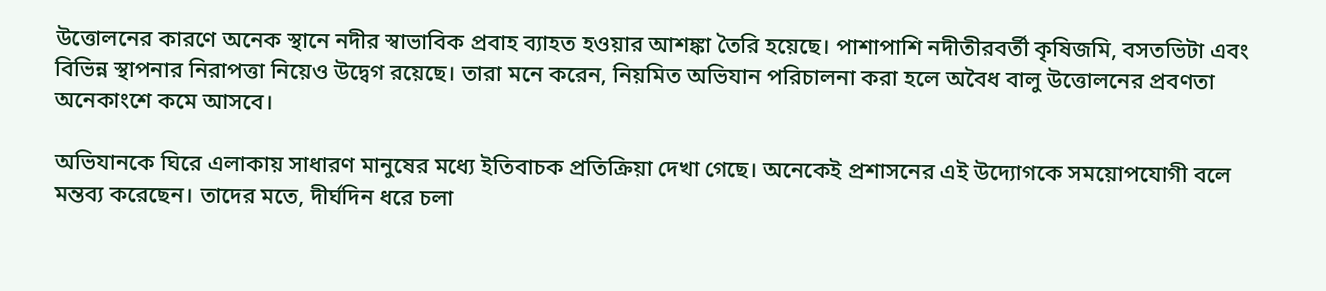উত্তোলনের কারণে অনেক স্থানে নদীর স্বাভাবিক প্রবাহ ব্যাহত হওয়ার আশঙ্কা তৈরি হয়েছে। পাশাপাশি নদীতীরবর্তী কৃষিজমি, বসতভিটা এবং বিভিন্ন স্থাপনার নিরাপত্তা নিয়েও উদ্বেগ রয়েছে। তারা মনে করেন, নিয়মিত অভিযান পরিচালনা করা হলে অবৈধ বালু উত্তোলনের প্রবণতা অনেকাংশে কমে আসবে।

অভিযানকে ঘিরে এলাকায় সাধারণ মানুষের মধ্যে ইতিবাচক প্রতিক্রিয়া দেখা গেছে। অনেকেই প্রশাসনের এই উদ্যোগকে সময়োপযোগী বলে মন্তব্য করেছেন। তাদের মতে, দীর্ঘদিন ধরে চলা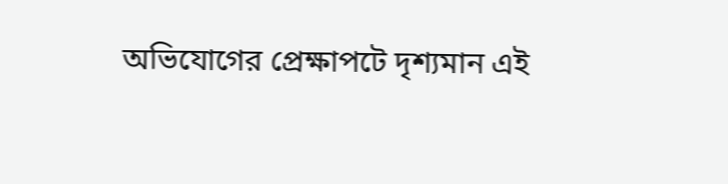অভিযোগের প্রেক্ষাপটে দৃশ্যমান এই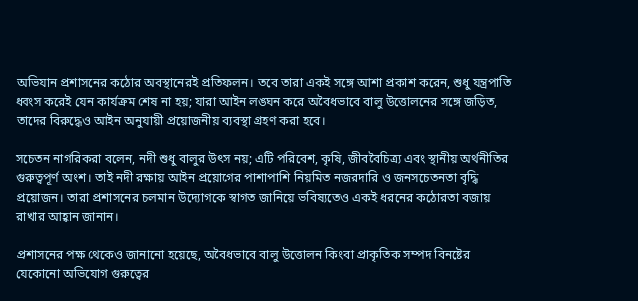অভিযান প্রশাসনের কঠোর অবস্থানেরই প্রতিফলন। তবে তারা একই সঙ্গে আশা প্রকাশ করেন, শুধু যন্ত্রপাতি ধ্বংস করেই যেন কার্যক্রম শেষ না হয়; যারা আইন লঙ্ঘন করে অবৈধভাবে বালু উত্তোলনের সঙ্গে জড়িত, তাদের বিরুদ্ধেও আইন অনুযায়ী প্রয়োজনীয় ব্যবস্থা গ্রহণ করা হবে।

সচেতন নাগরিকরা বলেন, নদী শুধু বালুর উৎস নয়; এটি পরিবেশ, কৃষি, জীববৈচিত্র্য এবং স্থানীয় অর্থনীতির গুরুত্বপূর্ণ অংশ। তাই নদী রক্ষায় আইন প্রয়োগের পাশাপাশি নিয়মিত নজরদারি ও জনসচেতনতা বৃদ্ধি প্রয়োজন। তারা প্রশাসনের চলমান উদ্যোগকে স্বাগত জানিয়ে ভবিষ্যতেও একই ধরনের কঠোরতা বজায় রাখার আহ্বান জানান।

প্রশাসনের পক্ষ থেকেও জানানো হয়েছে, অবৈধভাবে বালু উত্তোলন কিংবা প্রাকৃতিক সম্পদ বিনষ্টের যেকোনো অভিযোগ গুরুত্বের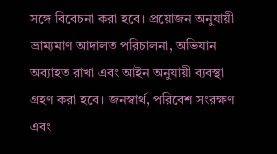সঙ্গে বিবেচনা করা হবে। প্রয়োজন অনুযায়ী ভ্রাম্যমাণ আদালত পরিচালনা, অভিযান অব্যাহত রাখা এবং আইন অনুযায়ী ব্যবস্থা গ্রহণ করা হবে। জনস্বার্থ, পরিবেশ সংরক্ষণ এবং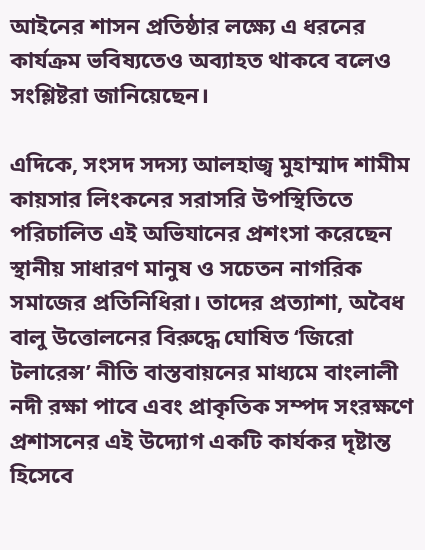আইনের শাসন প্রতিষ্ঠার লক্ষ্যে এ ধরনের কার্যক্রম ভবিষ্যতেও অব্যাহত থাকবে বলেও সংশ্লিষ্টরা জানিয়েছেন।

এদিকে, সংসদ সদস্য আলহাজ্ব মুহাম্মাদ শামীম কায়সার লিংকনের সরাসরি উপস্থিতিতে পরিচালিত এই অভিযানের প্রশংসা করেছেন স্থানীয় সাধারণ মানুষ ও সচেতন নাগরিক সমাজের প্রতিনিধিরা। তাদের প্রত্যাশা, অবৈধ বালু উত্তোলনের বিরুদ্ধে ঘোষিত ‘জিরো টলারেন্স’ নীতি বাস্তবায়নের মাধ্যমে বাংলালী নদী রক্ষা পাবে এবং প্রাকৃতিক সম্পদ সংরক্ষণে প্রশাসনের এই উদ্যোগ একটি কার্যকর দৃষ্টান্ত হিসেবে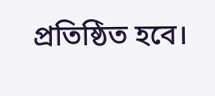প্রতিষ্ঠিত হবে।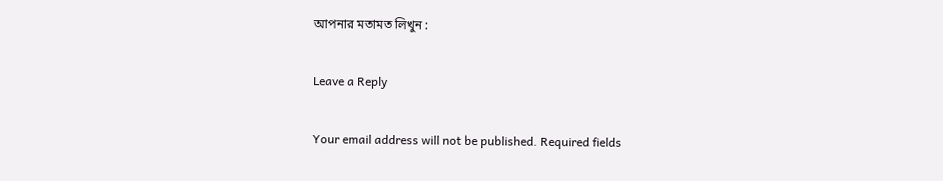আপনার মতামত লিখুন :

Leave a Reply

Your email address will not be published. Required fields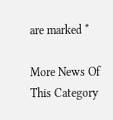are marked *

More News Of This Category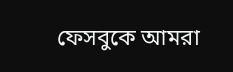ফেসবুকে আমরা